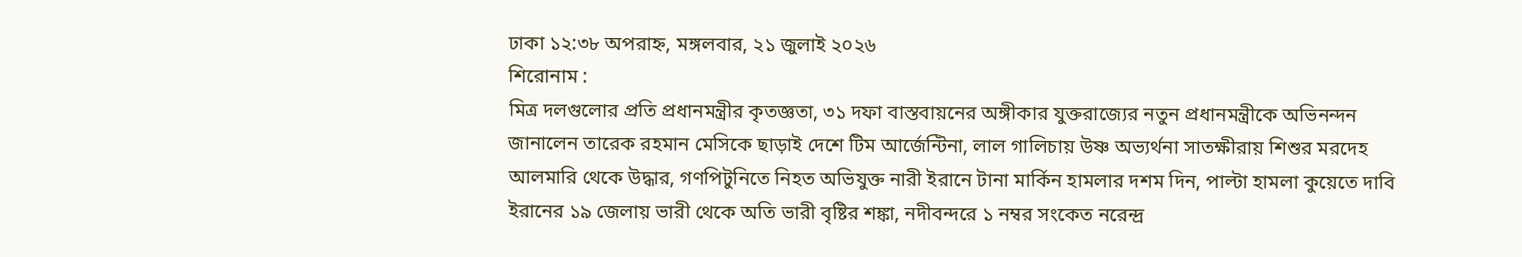ঢাকা ১২:৩৮ অপরাহ্ন, মঙ্গলবার, ২১ জুলাই ২০২৬
শিরোনাম :
মিত্র দলগুলোর প্রতি প্রধানমন্ত্রীর কৃতজ্ঞতা, ৩১ দফা বাস্তবায়নের অঙ্গীকার যুক্তরাজ্যের নতুন প্রধানমন্ত্রীকে অভিনন্দন জানালেন তারেক রহমান মেসিকে ছাড়াই দেশে টিম আর্জেন্টিনা, লাল গালিচায় উষ্ণ অভ্যর্থনা সাতক্ষীরায় শিশুর মরদেহ আলমারি থেকে উদ্ধার, গণপিটুনিতে নিহত অভিযুক্ত নারী ইরানে টানা মার্কিন হামলার দশম দিন, পাল্টা হামলা কুয়েতে দাবি ইরানের ১৯ জেলায় ভারী থেকে অতি ভারী বৃষ্টির শঙ্কা, নদীবন্দরে ১ নম্বর সংকেত নরেন্দ্র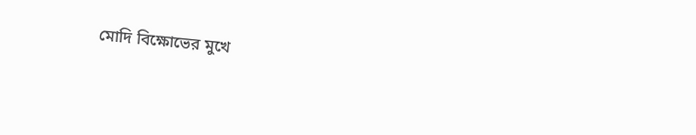মোদি বিক্ষোভের মুখে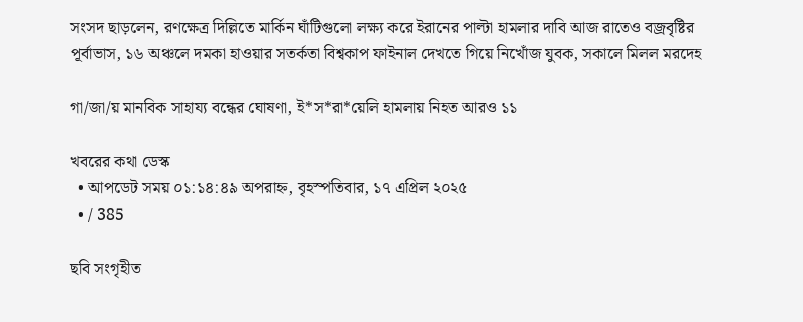সংসদ ছাড়লেন, রণক্ষেত্র দিল্লিতে মার্কিন ঘাঁটিগুলো লক্ষ্য করে ইরানের পাল্টা হামলার দাবি আজ রাতেও বজ্রবৃষ্টির পূর্বাভাস, ১৬ অঞ্চলে দমকা হাওয়ার সতর্কতা বিশ্বকাপ ফাইনাল দেখতে গিয়ে নিখোঁজ যুবক, সকালে মিলল মরদেহ

গা/জা/য় মানবিক সাহায্য বন্ধের ঘোষণা, ই*স*রা*য়েলি হামলায় নিহত আরও ১১

খবরের কথা ডেস্ক
  • আপডেট সময় ০১:১৪:৪৯ অপরাহ্ন, বৃহস্পতিবার, ১৭ এপ্রিল ২০২৫
  • / 385

ছবি সংগৃহীত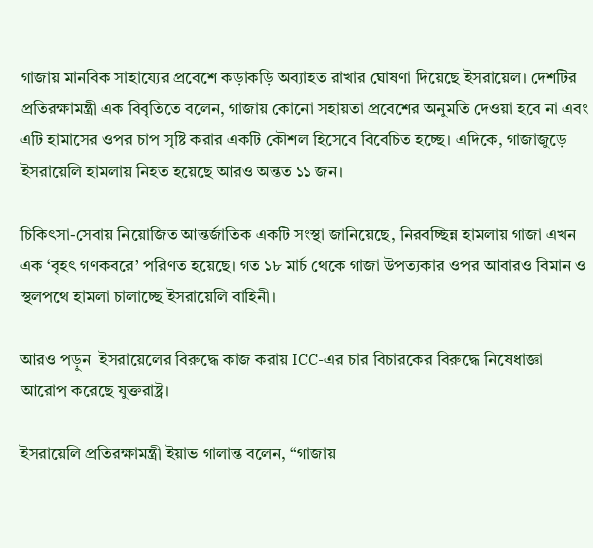গাজায় মানবিক সাহায্যের প্রবেশে কড়াকড়ি অব্যাহত রাখার ঘোষণা দিয়েছে ইসরায়েল। দেশটির প্রতিরক্ষামন্ত্রী এক বিবৃতিতে বলেন, গাজায় কোনো সহায়তা প্রবেশের অনুমতি দেওয়া হবে না এবং এটি হামাসের ওপর চাপ সৃষ্টি করার একটি কৌশল হিসেবে বিবেচিত হচ্ছে। এদিকে, গাজাজুড়ে ইসরায়েলি হামলায় নিহত হয়েছে আরও অন্তত ১১ জন।

চিকিৎসা-সেবায় নিয়োজিত আন্তর্জাতিক একটি সংস্থা জানিয়েছে, নিরবচ্ছিন্ন হামলায় গাজা এখন এক ‘বৃহৎ গণকবরে’ পরিণত হয়েছে। গত ১৮ মার্চ থেকে গাজা উপত্যকার ওপর আবারও বিমান ও স্থলপথে হামলা চালাচ্ছে ইসরায়েলি বাহিনী।

আরও পড়ুন  ইসরায়েলের বিরুদ্ধে কাজ করায় ICC-এর চার বিচারকের বিরুদ্ধে নিষেধাজ্ঞা আরোপ করেছে যুক্তরাষ্ট্র।

ইসরায়েলি প্রতিরক্ষামন্ত্রী ইয়াভ গালান্ত বলেন, “গাজায়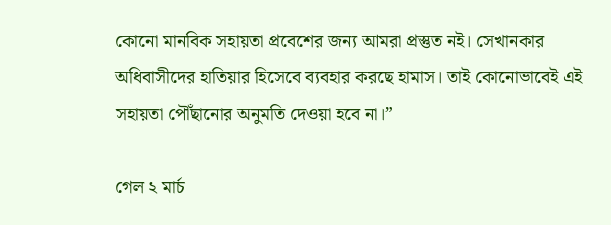কোনো মানবিক সহায়তা প্রবেশের জন্য আমরা প্রস্তুত নই। সেখানকার অধিবাসীদের হাতিয়ার হিসেবে ব্যবহার করছে হামাস। তাই কোনোভাবেই এই সহায়তা পৌঁছানোর অনুমতি দেওয়া হবে না।”

গেল ২ মার্চ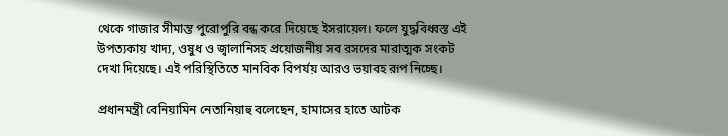থেকে গাজার সীমান্ত পুরোপুরি বন্ধ করে দিয়েছে ইসরায়েল। ফলে যুদ্ধবিধ্বস্ত এই উপত্যকায় খাদ্য, ওষুধ ও জ্বালানিসহ প্রয়োজনীয় সব রসদের মারাত্মক সংকট দেখা দিয়েছে। এই পরিস্থিতিতে মানবিক বিপর্যয় আরও ভয়াবহ রূপ নিচ্ছে।

প্রধানমন্ত্রী বেনিয়ামিন নেতানিয়াহু বলেছেন, হামাসের হাতে আটক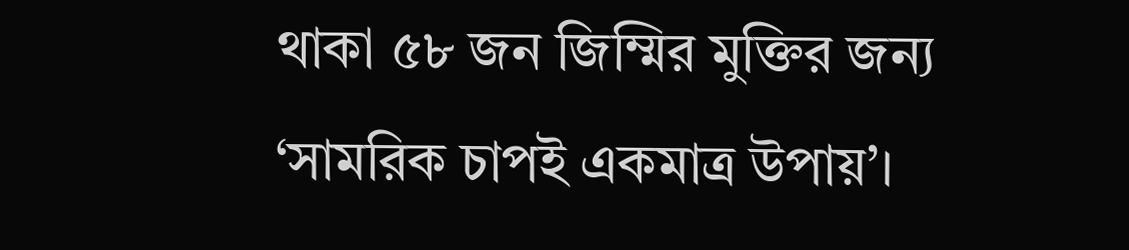থাকা ৫৮ জন জিম্মির মুক্তির জন্য ‘সামরিক চাপই একমাত্র উপায়’।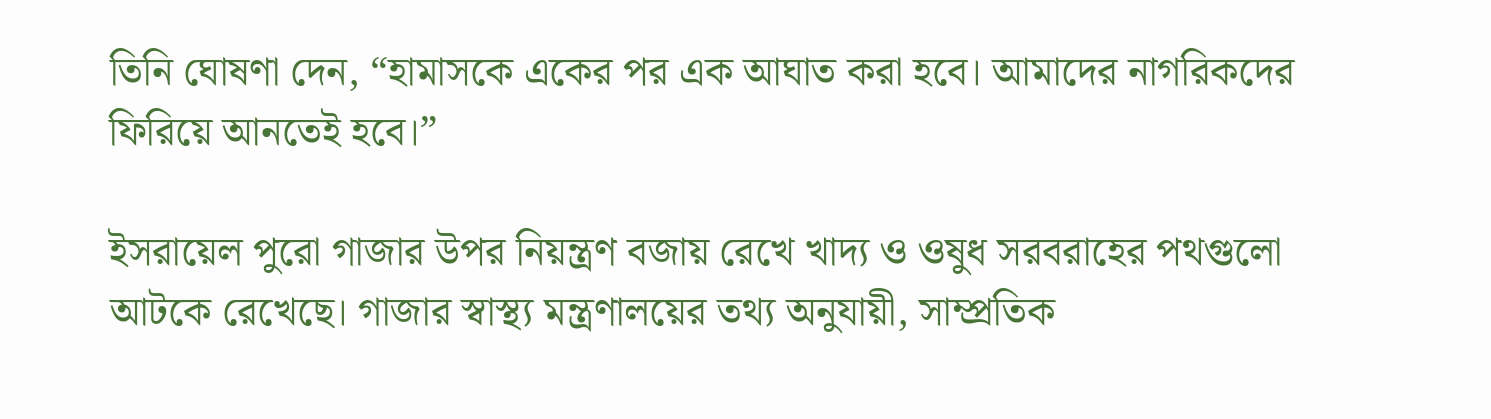তিনি ঘোষণা দেন, “হামাসকে একের পর এক আঘাত করা হবে। আমাদের নাগরিকদের ফিরিয়ে আনতেই হবে।”

ইসরায়েল পুরো গাজার উপর নিয়ন্ত্রণ বজায় রেখে খাদ্য ও ওষুধ সরবরাহের পথগুলো আটকে রেখেছে। গাজার স্বাস্থ্য মন্ত্রণালয়ের তথ্য অনুযায়ী, সাম্প্রতিক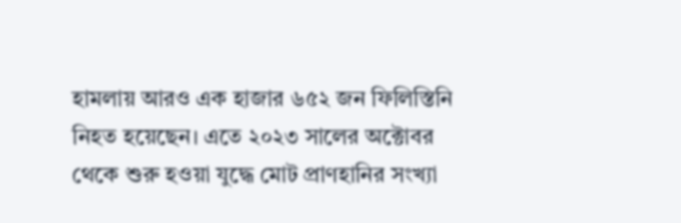হামলায় আরও এক হাজার ৬৫২ জন ফিলিস্তিনি নিহত হয়েছেন। এতে ২০২৩ সালের অক্টোবর থেকে শুরু হওয়া যুদ্ধে মোট প্রাণহানির সংখ্যা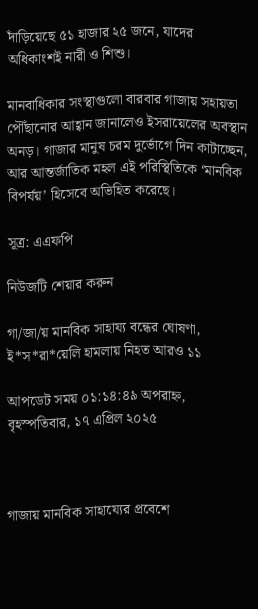দাঁড়িয়েছে ৫১ হাজার ২৫ জনে, যাদের অধিকাংশই নারী ও শিশু।

মানবাধিকার সংস্থাগুলো বারবার গাজায় সহায়তা পৌঁছানোর আহ্বান জানালেও ইসরায়েলের অবস্থান অনড়। গাজার মানুষ চরম দুর্ভোগে দিন কাটাচ্ছেন, আর আন্তর্জাতিক মহল এই পরিস্থিতিকে ‘মানবিক বিপর্যয়’ হিসেবে অভিহিত করেছে।

সূত্র: এএফপি

নিউজটি শেয়ার করুন

গা/জা/য় মানবিক সাহায্য বন্ধের ঘোষণা, ই*স*রা*য়েলি হামলায় নিহত আরও ১১

আপডেট সময় ০১:১৪:৪৯ অপরাহ্ন, বৃহস্পতিবার, ১৭ এপ্রিল ২০২৫



গাজায় মানবিক সাহায্যের প্রবেশে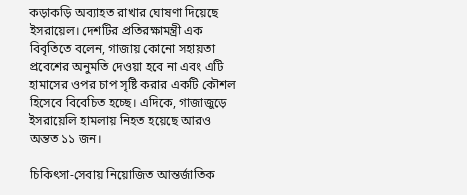কড়াকড়ি অব্যাহত রাখার ঘোষণা দিয়েছে ইসরায়েল। দেশটির প্রতিরক্ষামন্ত্রী এক বিবৃতিতে বলেন, গাজায় কোনো সহায়তা প্রবেশের অনুমতি দেওয়া হবে না এবং এটি হামাসের ওপর চাপ সৃষ্টি করার একটি কৌশল হিসেবে বিবেচিত হচ্ছে। এদিকে, গাজাজুড়ে ইসরায়েলি হামলায় নিহত হয়েছে আরও অন্তত ১১ জন।

চিকিৎসা-সেবায় নিয়োজিত আন্তর্জাতিক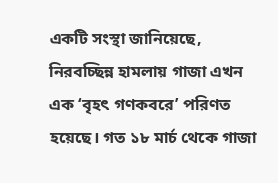একটি সংস্থা জানিয়েছে, নিরবচ্ছিন্ন হামলায় গাজা এখন এক ‘বৃহৎ গণকবরে’ পরিণত হয়েছে। গত ১৮ মার্চ থেকে গাজা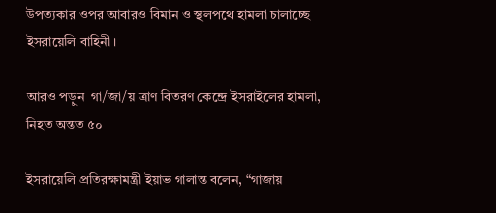উপত্যকার ওপর আবারও বিমান ও স্থলপথে হামলা চালাচ্ছে ইসরায়েলি বাহিনী।

আরও পড়ুন  গা/জা/য় ত্রাণ বিতরণ কেন্দ্রে ইসরাইলের হামলা, নিহত অন্তত ৫০

ইসরায়েলি প্রতিরক্ষামন্ত্রী ইয়াভ গালান্ত বলেন, “গাজায়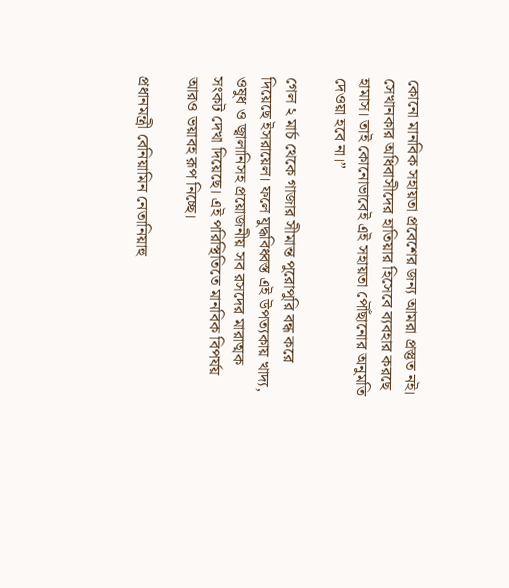কোনো মানবিক সহায়তা প্রবেশের জন্য আমরা প্রস্তুত নই। সেখানকার অধিবাসীদের হাতিয়ার হিসেবে ব্যবহার করছে হামাস। তাই কোনোভাবেই এই সহায়তা পৌঁছানোর অনুমতি দেওয়া হবে না।”

গেল ২ মার্চ থেকে গাজার সীমান্ত পুরোপুরি বন্ধ করে দিয়েছে ইসরায়েল। ফলে যুদ্ধবিধ্বস্ত এই উপত্যকায় খাদ্য, ওষুধ ও জ্বালানিসহ প্রয়োজনীয় সব রসদের মারাত্মক সংকট দেখা দিয়েছে। এই পরিস্থিতিতে মানবিক বিপর্যয় আরও ভয়াবহ রূপ নিচ্ছে।

প্রধানমন্ত্রী বেনিয়ামিন নেতানিয়াহু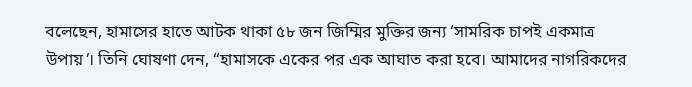বলেছেন, হামাসের হাতে আটক থাকা ৫৮ জন জিম্মির মুক্তির জন্য ‘সামরিক চাপই একমাত্র উপায়’। তিনি ঘোষণা দেন, “হামাসকে একের পর এক আঘাত করা হবে। আমাদের নাগরিকদের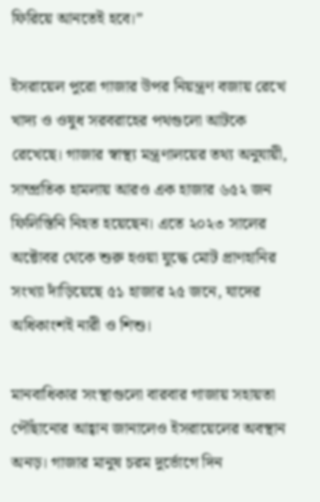ফিরিয়ে আনতেই হবে।”

ইসরায়েল পুরো গাজার উপর নিয়ন্ত্রণ বজায় রেখে খাদ্য ও ওষুধ সরবরাহের পথগুলো আটকে রেখেছে। গাজার স্বাস্থ্য মন্ত্রণালয়ের তথ্য অনুযায়ী, সাম্প্রতিক হামলায় আরও এক হাজার ৬৫২ জন ফিলিস্তিনি নিহত হয়েছেন। এতে ২০২৩ সালের অক্টোবর থেকে শুরু হওয়া যুদ্ধে মোট প্রাণহানির সংখ্যা দাঁড়িয়েছে ৫১ হাজার ২৫ জনে, যাদের অধিকাংশই নারী ও শিশু।

মানবাধিকার সংস্থাগুলো বারবার গাজায় সহায়তা পৌঁছানোর আহ্বান জানালেও ইসরায়েলের অবস্থান অনড়। গাজার মানুষ চরম দুর্ভোগে দিন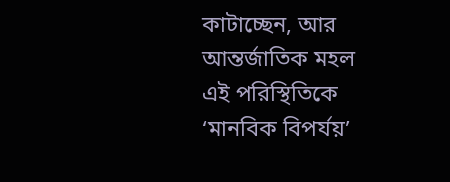কাটাচ্ছেন, আর আন্তর্জাতিক মহল এই পরিস্থিতিকে ‘মানবিক বিপর্যয়’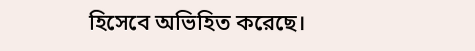হিসেবে অভিহিত করেছে।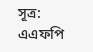সূত্র: এএফপি